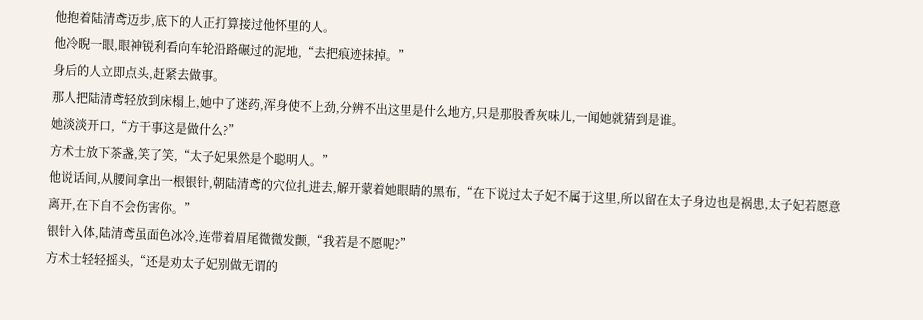他抱着陆清鸢迈步,底下的人正打算接过他怀里的人。
他冷睨一眼,眼神锐利看向车轮沿路碾过的泥地,“去把痕迹抹掉。”
身后的人立即点头,赶紧去做事。
那人把陆清鸢轻放到床榻上,她中了迷药,浑身使不上劲,分辨不出这里是什么地方,只是那股香灰味儿,一闻她就猜到是谁。
她淡淡开口,“方干事这是做什么?”
方术士放下茶盏,笑了笑,“太子妃果然是个聪明人。”
他说话间,从腰间拿出一根银针,朝陆清鸢的穴位扎进去,解开蒙着她眼睛的黑布,“在下说过太子妃不属于这里,所以留在太子身边也是祸患,太子妃若愿意离开,在下自不会伤害你。”
银针入体,陆清鸢虽面色冰冷,连带着眉尾微微发颤,“我若是不愿呢?”
方术士轻轻摇头,“还是劝太子妃别做无谓的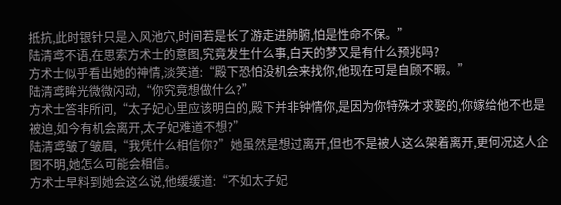抵抗,此时银针只是入风池穴,时间若是长了游走进肺腑,怕是性命不保。”
陆清鸢不语,在思索方术士的意图,究竟发生什么事,白天的梦又是有什么预兆吗?
方术士似乎看出她的神情,淡笑道:“殿下恐怕没机会来找你,他现在可是自顾不暇。”
陆清鸢眸光微微闪动,“你究竟想做什么?”
方术士答非所问,“太子妃心里应该明白的,殿下并非钟情你,是因为你特殊才求娶的,你嫁给他不也是被迫,如今有机会离开,太子妃难道不想?”
陆清鸢皱了皱眉,“我凭什么相信你?”她虽然是想过离开,但也不是被人这么架着离开,更何况这人企图不明,她怎么可能会相信。
方术士早料到她会这么说,他缓缓道:“不如太子妃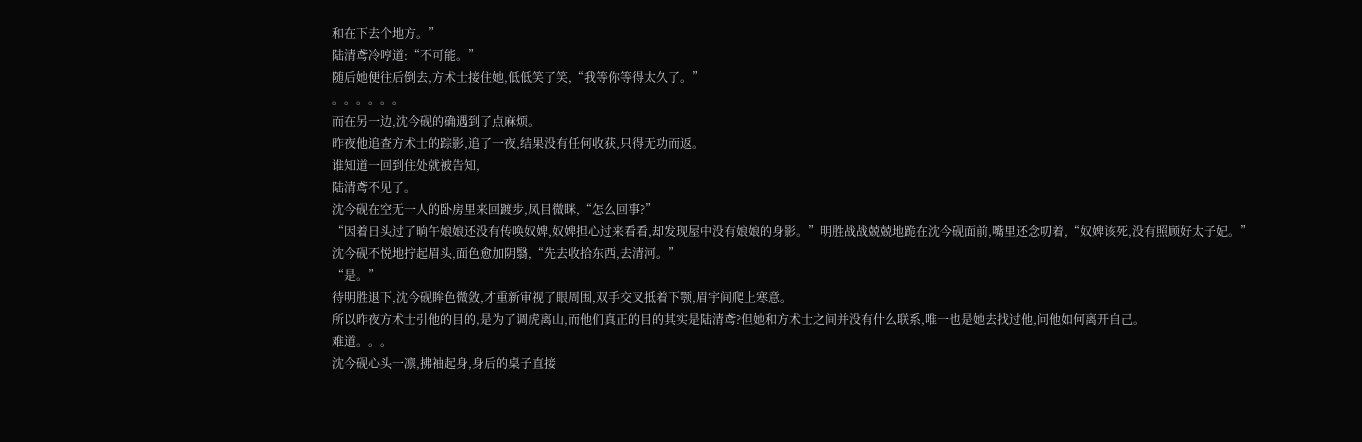和在下去个地方。”
陆清鸢冷哼道:“不可能。”
随后她便往后倒去,方术士接住她,低低笑了笑,“我等你等得太久了。”
。。。。。。
而在另一边,沈今砚的确遇到了点麻烦。
昨夜他追查方术士的踪影,追了一夜,结果没有任何收获,只得无功而返。
谁知道一回到住处就被告知,
陆清鸢不见了。
沈今砚在空无一人的卧房里来回踱步,凤目微眯,“怎么回事?”
“因着日头过了晌午娘娘还没有传唤奴婢,奴婢担心过来看看,却发现屋中没有娘娘的身影。”明胜战战兢兢地跪在沈今砚面前,嘴里还念叨着,“奴婢该死,没有照顾好太子妃。”
沈今砚不悦地拧起眉头,面色愈加阴翳,“先去收拾东西,去清河。”
“是。”
待明胜退下,沈今砚眸色微敛,才重新审视了眼周围,双手交叉抵着下颚,眉宇间爬上寒意。
所以昨夜方术士引他的目的,是为了调虎离山,而他们真正的目的其实是陆清鸢?但她和方术士之间并没有什么联系,唯一也是她去找过他,问他如何离开自己。
难道。。。
沈今砚心头一凛,拂袖起身,身后的桌子直接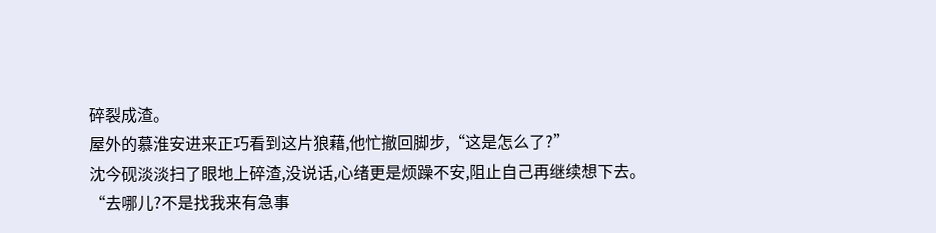碎裂成渣。
屋外的慕淮安进来正巧看到这片狼藉,他忙撤回脚步,“这是怎么了?”
沈今砚淡淡扫了眼地上碎渣,没说话,心绪更是烦躁不安,阻止自己再继续想下去。
“去哪儿?不是找我来有急事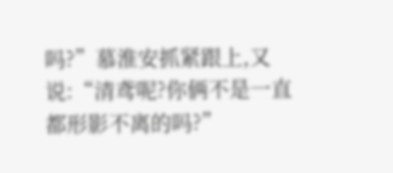吗?”慕淮安抓紧跟上,又说:“清鸢呢?你俩不是一直都形影不离的吗?”